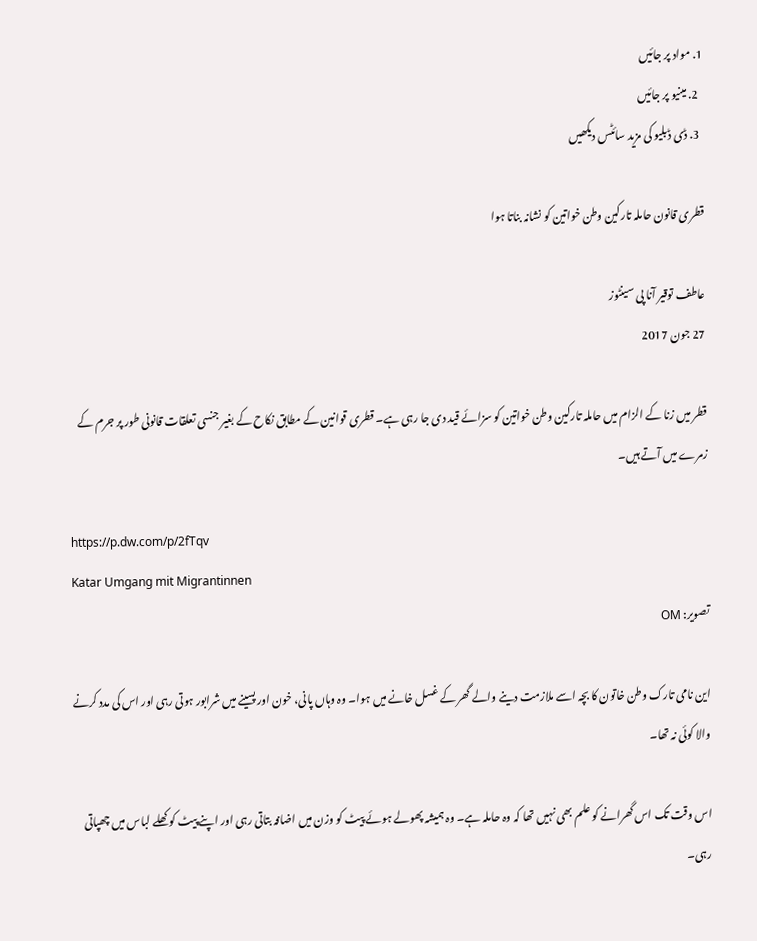1. مواد پر جائیں
  2. مینیو پر جائیں
  3. ڈی ڈبلیو کی مزید سائٹس دیکھیں

قطری قانون حاملہ تارکین وطن خواتین کو نشانہ بناتا ہوا

عاطف توقیر آنا پی سینٹوز
27 جون 2017

قطر میں زنا کے الزام میں حاملہ تارکین وطن خواتین کو سزائے قید دی جا رہی ہے۔ قطری قوانین کے مطابق نکاح کے بغیر جنسی تعلقات قانونی طور پر جرم کے زمرے میں آتے ہیں۔

https://p.dw.com/p/2fTqv
Katar Umgang mit Migrantinnen
تصویر: OM

این نامی تارک وطن خاتون کا بچہ اسے ملازمت دینے والے گھر کے غسل خانے میں ہوا۔ وہ وہاں پانی، خون اور پسینے میں شرابور ہوتی رہی اور اس کی مدد کرنے والا کوئی نہ تھا۔

اس وقت تک اس گھرانے کو علم بھی نہیں تھا کہ وہ حاملہ ہے۔ وہ ہمیشہ پھولے ہوئے پیٹ کو وزن میں اضافہ بتاتی رہی اور اپنے پیٹ کو کھلے لباس میں چھپاتی رہی۔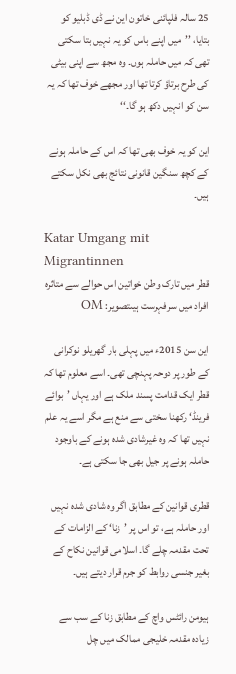25 سالہ فلپائنی خاتون این نے ڈی ڈبلیو کو بتایا، ’’میں اپنے باس کو یہ نہیں بتا سکتی تھی کہ میں حاملہ ہوں۔ وہ مجھ سے اپنی بیٹی کی طرح برتاؤ کرتا تھا اور مجھے خوف تھا کہ یہ سن کو انہیں دکھ ہو گا۔‘‘

این کو یہ خوف بھی تھا کہ اس کے حاملہ ہونے کے کچھ سنگین قانونی نتائج بھی نکل سکتے ہیں۔

Katar Umgang mit Migrantinnen
قطر میں تارک وطن خواتین اس حوالے سے متاثرہ افراد میں سرفہرست ہیںتصویر: OM

این سن 2015ء میں پہلی بار گھریلو نوکرانی کے طور پر دوحہ پہنچی تھی۔ اسے معلوم تھا کہ قطر ایک قدامت پسند ملک ہے اور یہاں ’بوائے فرینڈ‘ رکھنا سختی سے منع ہے مگر اسے یہ علم نہیں تھا کہ وہ غیرشادی شدہ ہونے کے باوجود حاملہ ہونے پر جیل بھی جا سکتی ہے۔

قطری قوانین کے مطابق اگر وہ شادی شدہ نہیں اور حاملہ ہے، تو اس پر ’زنا‘ کے الزامات کے تحت مقدمہ چلے گا۔ اسلامی قوانین نکاح کے بغیر جنسی روابط کو جرم قرار دیتے ہیں۔

ہیومن رائٹس واچ کے مطابق زنا کے سب سے زیادہ مقدمہ خلیجی ممالک میں چل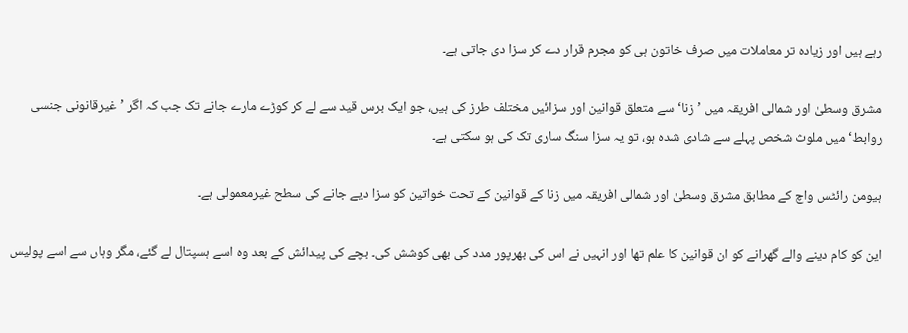رہے ہیں اور زیادہ تر معاملات میں صرف خاتون ہی کو مجرم قرار دے کر سزا دی جاتی ہے۔

مشرق وسطیٰ اور شمالی افریقہ میں ’زنا‘ سے متعلق قوانین اور سزائیں مختلف طرز کی ہیں، جو ایک برس قید سے لے کر کوڑے مارے جانے تک جب کہ اگر ’غیرقانونی جنسی روابط‘ میں ملوث شخص پہلے سے شادی شدہ ہو، تو یہ سزا سنگ ساری تک کی ہو سکتی ہے۔

ہیومن رائٹس واچ کے مطابق مشرق وسطیٰ اور شمالی افریقہ میں زنا کے قوانین کے تحت خواتین کو سزا دیے جانے کی سطح غیرمعمولی ہے۔

این کو کام دینے والے گھرانے کو ان قوانین کا علم تھا اور انہیں نے اس کی بھرپور مدد کی بھی کوشش کی۔ بچے کی پیدائش کے بعد وہ اسے ہسپتال لے گئے، مگر وہاں سے اسے پولیس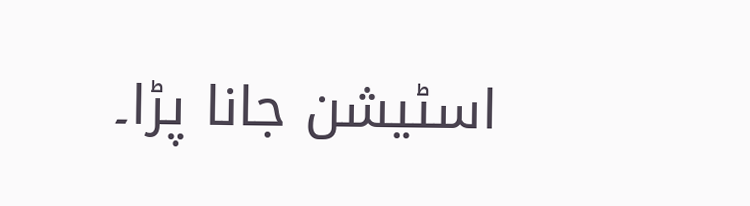اسٹیشن جانا پڑا۔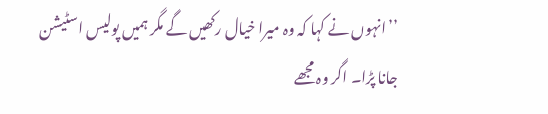’’انہوں نے کہا کہ وہ میرا خیال رکھیں گے مگر ہمیں پولیس اسٹیشن جانا پڑا۔ اگر وہ مجھے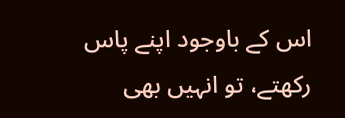اس کے باوجود اپنے پاس رکھتے، تو انہیں بھی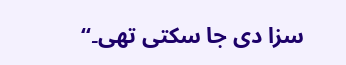سزا دی جا سکتی تھی۔‘‘